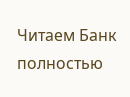Читаем Банк полностью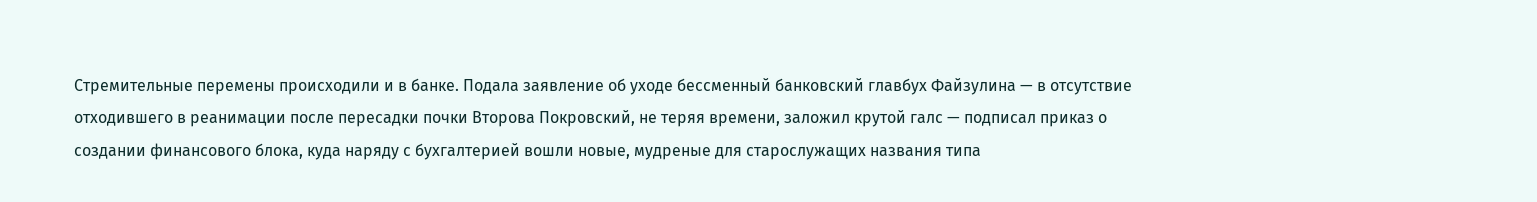Стремительные перемены происходили и в банке. Подала заявление об уходе бессменный банковский главбух Файзулина — в отсутствие отходившего в реанимации после пересадки почки Второва Покровский, не теряя времени, заложил крутой галс — подписал приказ о создании финансового блока, куда наряду с бухгалтерией вошли новые, мудреные для старослужащих названия типа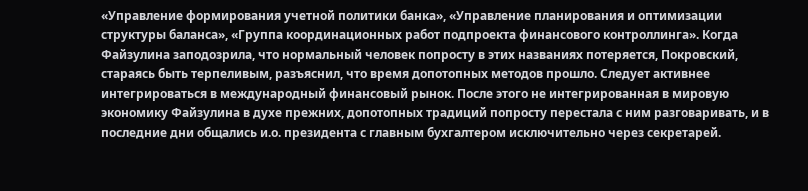«Управление формирования учетной политики банка», «Управление планирования и оптимизации структуры баланса», «Группа координационных работ подпроекта финансового контроллинга». Когда Файзулина заподозрила, что нормальный человек попросту в этих названиях потеряется, Покровский, стараясь быть терпеливым, разъяснил, что время допотопных методов прошло. Следует активнее интегрироваться в международный финансовый рынок. После этого не интегрированная в мировую экономику Файзулина в духе прежних, допотопных традиций попросту перестала с ним разговаривать, и в последние дни общались и.о. президента с главным бухгалтером исключительно через секретарей.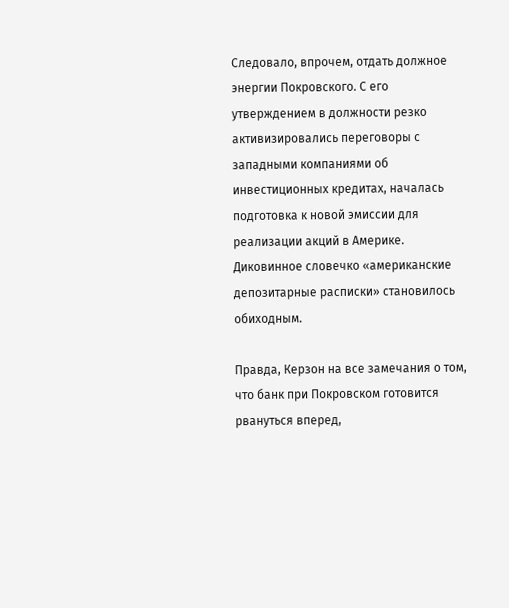Следовало, впрочем, отдать должное энергии Покровского. С его утверждением в должности резко активизировались переговоры с западными компаниями об инвестиционных кредитах, началась подготовка к новой эмиссии для реализации акций в Америке. Диковинное словечко «американские депозитарные расписки» становилось обиходным.

Правда, Керзон на все замечания о том, что банк при Покровском готовится рвануться вперед,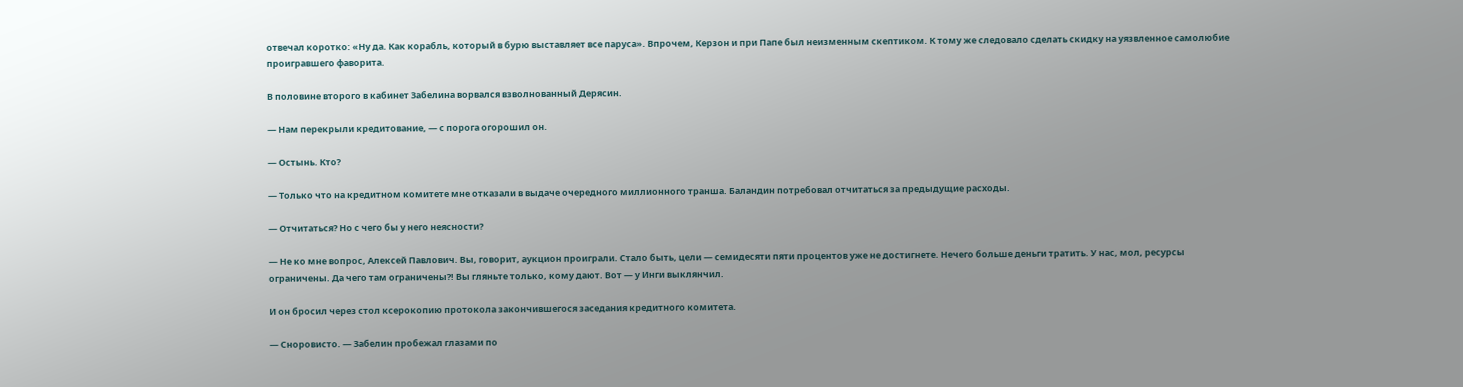отвечал коротко: «Ну да. Как корабль, который в бурю выставляет все паруса». Впрочем, Керзон и при Папе был неизменным скептиком. К тому же следовало сделать скидку на уязвленное самолюбие проигравшего фаворита.

В половине второго в кабинет Забелина ворвался взволнованный Дерясин.

— Нам перекрыли кредитование, — с порога огорошил он.

— Остынь. Кто?

— Только что на кредитном комитете мне отказали в выдаче очередного миллионного транша. Баландин потребовал отчитаться за предыдущие расходы.

— Отчитаться? Но с чего бы у него неясности?

— Не ко мне вопрос, Алексей Павлович. Вы, говорит, аукцион проиграли. Стало быть, цели — семидесяти пяти процентов уже не достигнете. Нечего больше деньги тратить. У нас, мол, ресурсы ограничены. Да чего там ограничены?! Вы гляньте только, кому дают. Вот — у Инги выклянчил.

И он бросил через стол ксерокопию протокола закончившегося заседания кредитного комитета.

— Сноровисто. — Забелин пробежал глазами по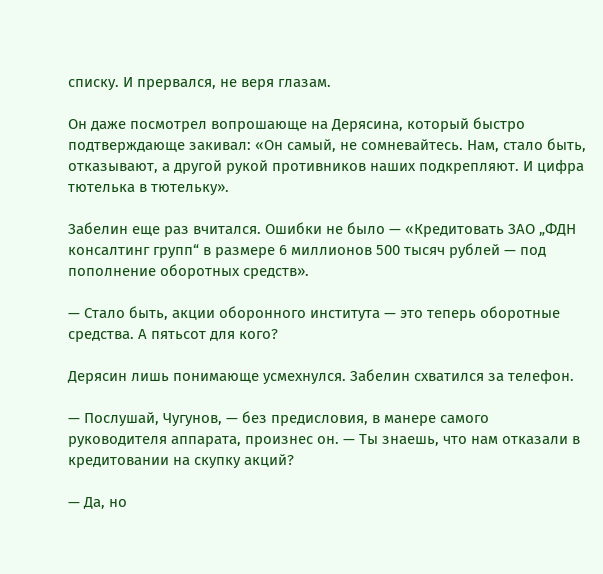списку. И прервался, не веря глазам.

Он даже посмотрел вопрошающе на Дерясина, который быстро подтверждающе закивал: «Он самый, не сомневайтесь. Нам, стало быть, отказывают, а другой рукой противников наших подкрепляют. И цифра тютелька в тютельку».

Забелин еще раз вчитался. Ошибки не было — «Кредитовать ЗАО „ФДН консалтинг групп“ в размере 6 миллионов 500 тысяч рублей — под пополнение оборотных средств».

— Стало быть, акции оборонного института — это теперь оборотные средства. А пятьсот для кого?

Дерясин лишь понимающе усмехнулся. Забелин схватился за телефон.

— Послушай, Чугунов, — без предисловия, в манере самого руководителя аппарата, произнес он. — Ты знаешь, что нам отказали в кредитовании на скупку акций?

— Да, но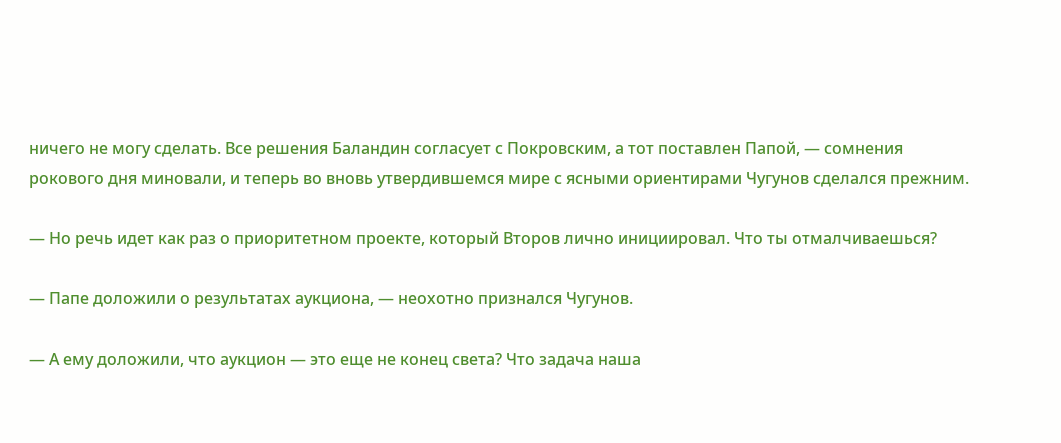ничего не могу сделать. Все решения Баландин согласует с Покровским, а тот поставлен Папой, — сомнения рокового дня миновали, и теперь во вновь утвердившемся мире с ясными ориентирами Чугунов сделался прежним.

— Но речь идет как раз о приоритетном проекте, который Второв лично инициировал. Что ты отмалчиваешься?

— Папе доложили о результатах аукциона, — неохотно признался Чугунов.

— А ему доложили, что аукцион — это еще не конец света? Что задача наша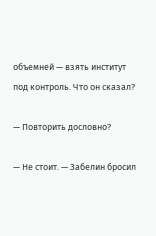объемней — взять институт под контроль. Что он сказал?

— Повторить дословно?

— Не стоит. — Забелин бросил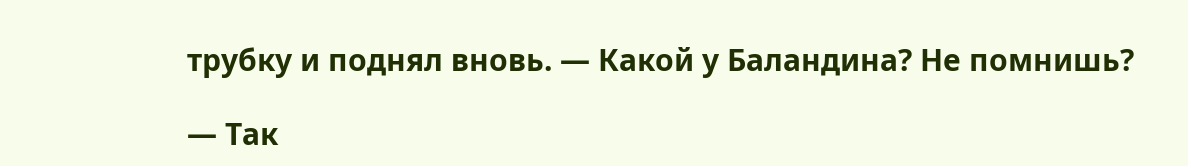трубку и поднял вновь. — Какой у Баландина? Не помнишь?

— Так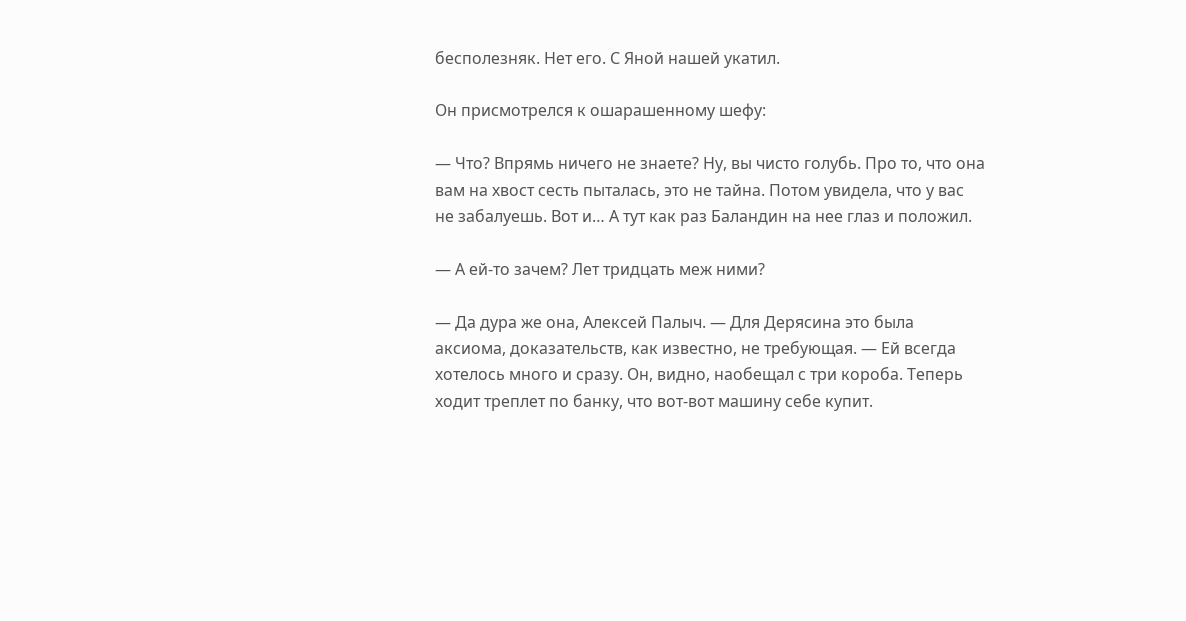бесполезняк. Нет его. С Яной нашей укатил.

Он присмотрелся к ошарашенному шефу:

— Что? Впрямь ничего не знаете? Ну, вы чисто голубь. Про то, что она вам на хвост сесть пыталась, это не тайна. Потом увидела, что у вас не забалуешь. Вот и… А тут как раз Баландин на нее глаз и положил.

— А ей-то зачем? Лет тридцать меж ними?

— Да дура же она, Алексей Палыч. — Для Дерясина это была аксиома, доказательств, как известно, не требующая. — Ей всегда хотелось много и сразу. Он, видно, наобещал с три короба. Теперь ходит треплет по банку, что вот-вот машину себе купит.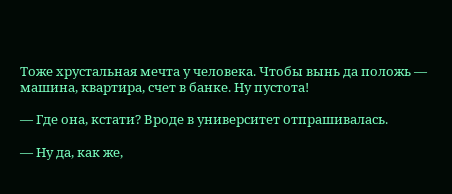Тоже хрустальная мечта у человека. Чтобы вынь да положь — машина, квартира, счет в банке. Ну пустота!

— Где она, кстати? Вроде в университет отпрашивалась.

— Ну да, как же,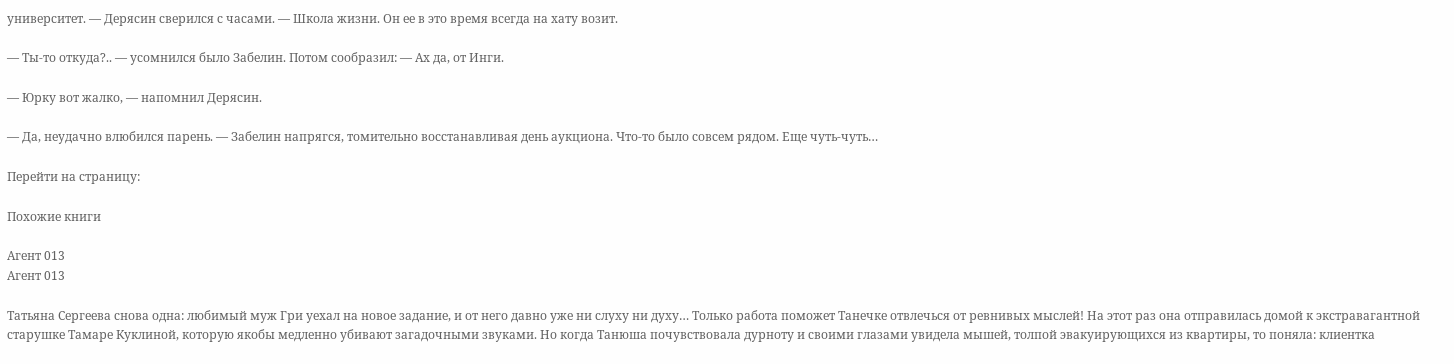университет. — Дерясин сверился с часами. — Школа жизни. Он ее в это время всегда на хату возит.

— Ты-то откуда?.. — усомнился было Забелин. Потом сообразил: — Ах да, от Инги.

— Юрку вот жалко, — напомнил Дерясин.

— Да, неудачно влюбился парень. — Забелин напрягся, томительно восстанавливая день аукциона. Что-то было совсем рядом. Еще чуть-чуть…

Перейти на страницу:

Похожие книги

Агент 013
Агент 013

Татьяна Сергеева снова одна: любимый муж Гри уехал на новое задание, и от него давно уже ни слуху ни духу… Только работа поможет Танечке отвлечься от ревнивых мыслей! На этот раз она отправилась домой к экстравагантной старушке Тамаре Куклиной, которую якобы медленно убивают загадочными звуками. Но когда Танюша почувствовала дурноту и своими глазами увидела мышей, толпой эвакуирующихся из квартиры, то поняла: клиентка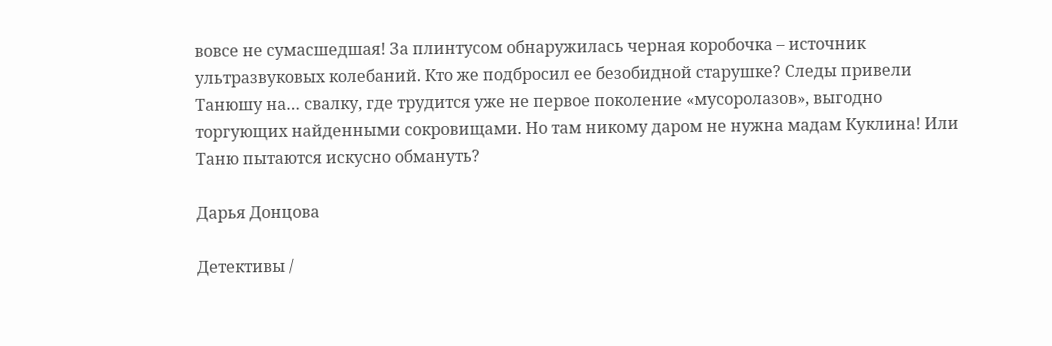вовсе не сумасшедшая! За плинтусом обнаружилась черная коробочка – источник ультразвуковых колебаний. Кто же подбросил ее безобидной старушке? Следы привели Танюшу на… свалку, где трудится уже не первое поколение «мусоролазов», выгодно торгующих найденными сокровищами. Но там никому даром не нужна мадам Куклина! Или Таню пытаются искусно обмануть?

Дарья Донцова

Детективы /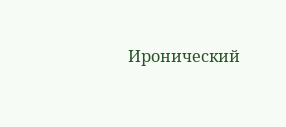Иронический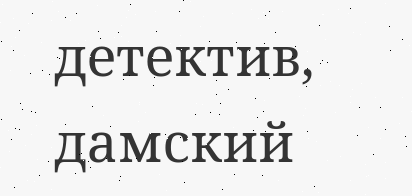детектив, дамский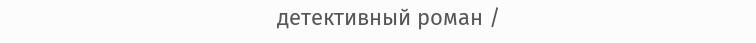детективный роман /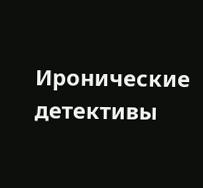Иронические детективы